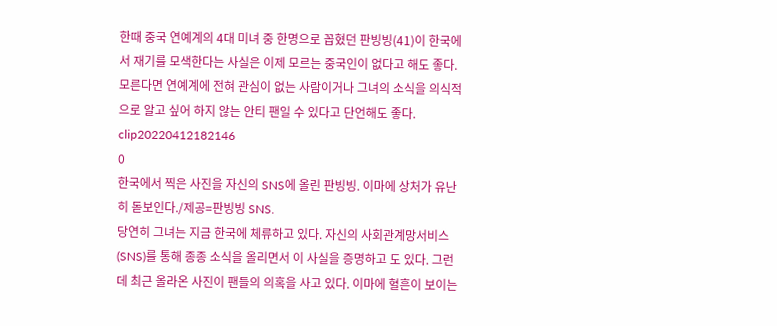한때 중국 연예계의 4대 미녀 중 한명으로 꼽혔던 판빙빙(41)이 한국에서 재기를 모색한다는 사실은 이제 모르는 중국인이 없다고 해도 좋다. 모른다면 연예계에 전혀 관심이 없는 사람이거나 그녀의 소식을 의식적으로 알고 싶어 하지 않는 안티 팬일 수 있다고 단언해도 좋다.
clip20220412182146
0
한국에서 찍은 사진을 자신의 SNS에 올린 판빙빙. 이마에 상처가 유난히 돋보인다./제공=판빙빙 SNS.
당연히 그녀는 지금 한국에 체류하고 있다. 자신의 사회관계망서비스(SNS)를 통해 종종 소식을 올리면서 이 사실을 증명하고 도 있다. 그런데 최근 올라온 사진이 팬들의 의혹을 사고 있다. 이마에 혈흔이 보이는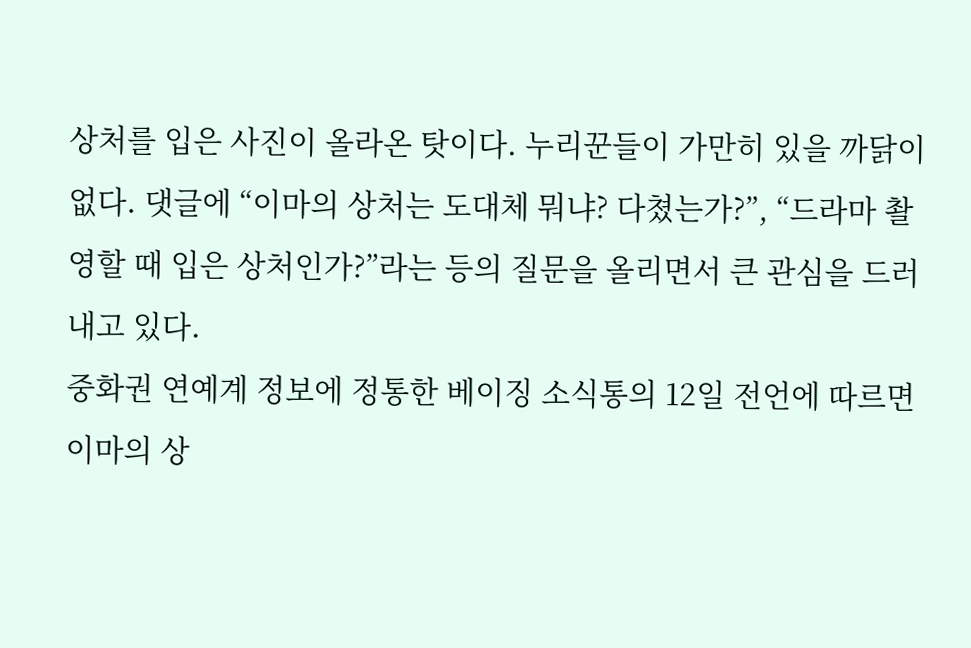상처를 입은 사진이 올라온 탓이다. 누리꾼들이 가만히 있을 까닭이 없다. 댓글에 “이마의 상처는 도대체 뭐냐? 다쳤는가?”, “드라마 촬영할 때 입은 상처인가?”라는 등의 질문을 올리면서 큰 관심을 드러내고 있다.
중화권 연예계 정보에 정통한 베이징 소식통의 12일 전언에 따르면 이마의 상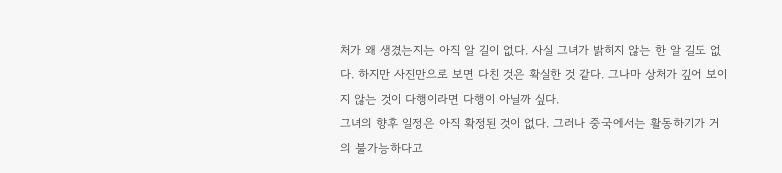처가 왜 생겼는지는 아직 알 길이 없다. 사실 그녀가 밝히지 않는 한 알 길도 없다. 하지만 사진만으로 보면 다친 것은 확실한 것 같다. 그나마 상처가 깊어 보이지 않는 것이 다행이라면 다행이 아닐까 싶다.
그녀의 향후 일정은 아직 확정된 것이 없다. 그러나 중국에서는 활동하기가 거의 불가능하다고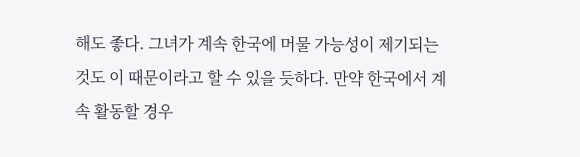해도 좋다. 그녀가 계속 한국에 머물 가능성이 제기되는 것도 이 때문이라고 할 수 있을 듯하다. 만약 한국에서 계속 활동할 경우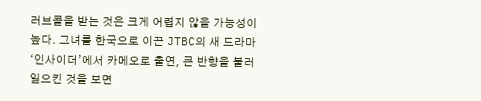러브콜을 받는 것은 크게 어렵지 않을 가능성이 높다. 그녀를 한국으로 이끈 JTBC의 새 드라마 ‘인사이더’에서 카메오로 출연, 큰 반향을 불러 일으킨 것을 보면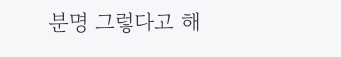분명 그렇다고 해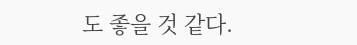도 좋을 것 같다.